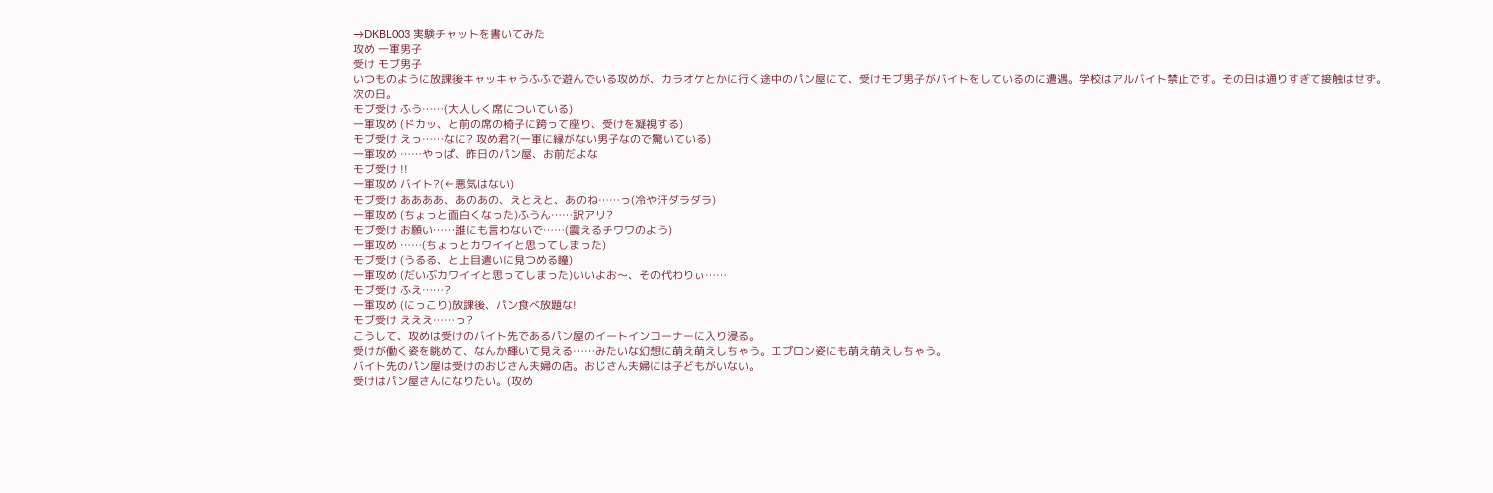→DKBL003 実験チャットを書いてみた
攻め 一軍男子
受け モブ男子
いつものように放課後キャッキャうふふで遊んでいる攻めが、カラオケとかに行く途中のパン屋にて、受けモブ男子がバイトをしているのに遭遇。学校はアルバイト禁止です。その日は通りすぎて接触はせず。
次の日。
モブ受け ふう……(大人しく席についている)
一軍攻め (ドカッ、と前の席の椅子に跨って座り、受けを凝視する)
モブ受け えっ……なに? 攻め君?(一軍に縁がない男子なので驚いている)
一軍攻め ……やっぱ、昨日のパン屋、お前だよな
モブ受け !!
一軍攻め バイト?(←悪気はない)
モブ受け ああああ、あのあの、えとえと、あのね……っ(冷や汗ダラダラ)
一軍攻め (ちょっと面白くなった)ふうん……訳アリ?
モブ受け お願い……誰にも言わないで……(震えるチワワのよう)
一軍攻め ……(ちょっとカワイイと思ってしまった)
モブ受け (うるる、と上目遣いに見つめる瞳)
一軍攻め (だいぶカワイイと思ってしまった)いいよお〜、その代わりぃ……
モブ受け ふえ……?
一軍攻め (にっこり)放課後、パン食べ放題な!
モブ受け えええ……っ?
こうして、攻めは受けのバイト先であるパン屋のイートインコーナーに入り浸る。
受けが働く姿を眺めて、なんか輝いて見える……みたいな幻想に萌え萌えしちゃう。エプロン姿にも萌え萌えしちゃう。
バイト先のパン屋は受けのおじさん夫婦の店。おじさん夫婦には子どもがいない。
受けはパン屋さんになりたい。(攻め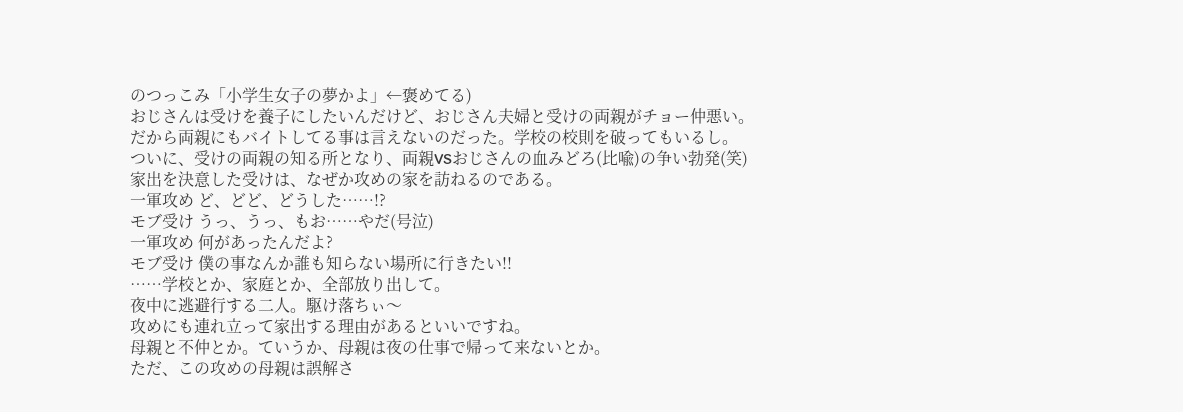のつっこみ「小学生女子の夢かよ」←褒めてる)
おじさんは受けを養子にしたいんだけど、おじさん夫婦と受けの両親がチョー仲悪い。
だから両親にもバイトしてる事は言えないのだった。学校の校則を破ってもいるし。
ついに、受けの両親の知る所となり、両親VSおじさんの血みどろ(比喩)の争い勃発(笑)
家出を決意した受けは、なぜか攻めの家を訪ねるのである。
一軍攻め ど、どど、どうした……!?
モブ受け うっ、うっ、もお……やだ(号泣)
一軍攻め 何があったんだよ?
モブ受け 僕の事なんか誰も知らない場所に行きたい!!
……学校とか、家庭とか、全部放り出して。
夜中に逃避行する二人。駆け落ちぃ〜
攻めにも連れ立って家出する理由があるといいですね。
母親と不仲とか。ていうか、母親は夜の仕事で帰って来ないとか。
ただ、この攻めの母親は誤解さ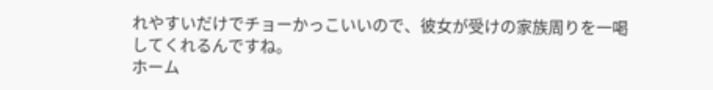れやすいだけでチョーかっこいいので、彼女が受けの家族周りを一喝してくれるんですね。
ホーム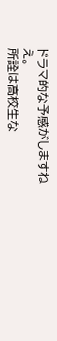ドラマ的な予感がしますねえ。
所詮は高校生な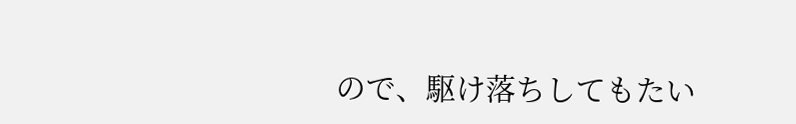ので、駆け落ちしてもたい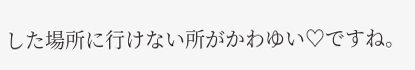した場所に行けない所がかわゆい♡ですね。